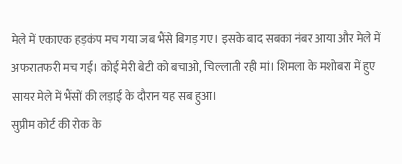मेले में एकाएक हड़कंप मच गया जब भैंसे बिगड़ गए। इसके बाद सबका नंबर आया और मेले में अफरातफरी मच गई। कोई मेरी बेटी को बचाओ, चिल्लाती रही मां। शिमला के मशोबरा में हुए सायर मेले में भैंसों की लड़ाई के दौरान यह सब हुआ।
सुप्रीम कोर्ट की रोक के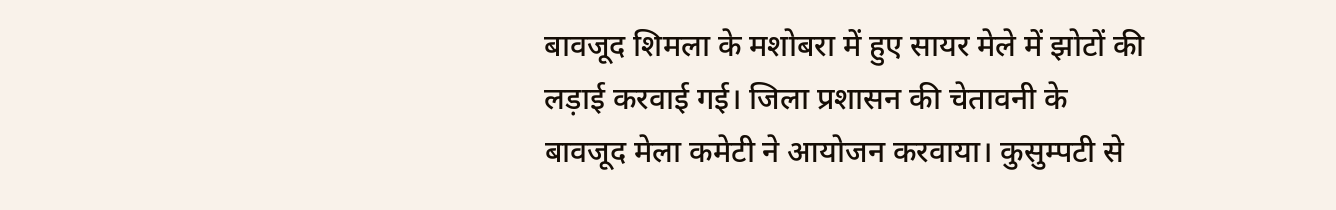बावजूद शिमला के मशोबरा में हुए सायर मेले में झोटों की लड़ाई करवाई गई। जिला प्रशासन की चेतावनी के बावजूद मेला कमेटी ने आयोजन करवाया। कुसुम्पटी से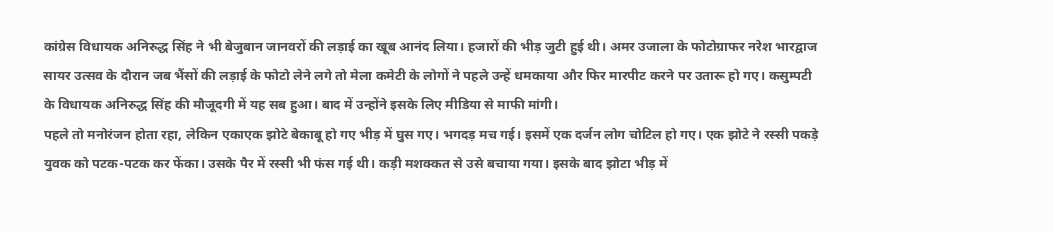कांग्रेस विधायक अनिरुद्ध सिंह ने भी बेजुबान जानवरों की लड़ाई का खूब आनंद लिया। हजारों की भीड़ जुटी हुई थी। अमर उजाला के फोटोग्राफर नरेश भारद्वाज सायर उत्सव के दौरान जब भैंसों की लड़ाई के फोटो लेने लगे तो मेला कमेटी के लोगों ने पहले उन्हें धमकाया और फिर मारपीट करने पर उतारू हो गए। कसुम्पटी के विधायक अनिरुद्ध सिंह की मौजूदगी में यह सब हुआ। बाद में उन्होंने इसके लिए मीडिया से माफी मांगी।
पहले तो मनोरंजन होता रहा, लेकिन एकाएक झोटे बेकाबू हो गए भीड़ में घुस गए। भगदड़ मच गई। इसमें एक दर्जन लोग चोटिल हो गए। एक झोटे ने रस्सी पकड़े युवक को पटक-पटक कर फेंका। उसके पैर में रस्सी भी फंस गई थी। कड़ी मशक्कत से उसे बचाया गया। इसके बाद झोटा भीड़ में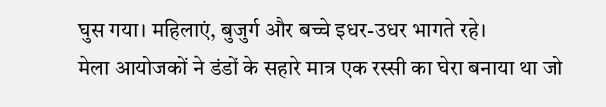घुस गया। महिलाएं, बुजुर्ग और बच्चे इधर-उधर भागते रहे।
मेला आयोजकों ने डंडों के सहारे मात्र एक रस्सी का घेरा बनाया था जो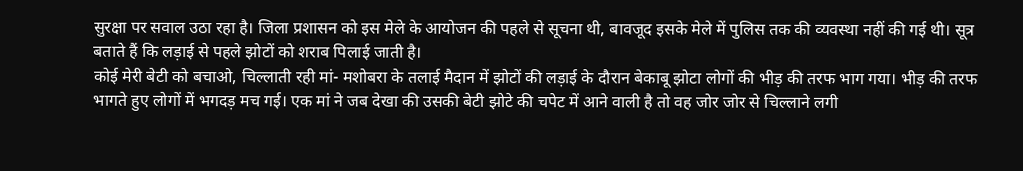सुरक्षा पर सवाल उठा रहा है। जिला प्रशासन को इस मेले के आयोजन की पहले से सूचना थी, बावजूद इसके मेले में पुलिस तक की व्यवस्था नहीं की गई थी। सूत्र बताते हैं कि लड़ाई से पहले झोटों को शराब पिलाई जाती है।
कोई मेरी बेटी को बचाओ, चिल्लाती रही मां- मशोबरा के तलाई मैदान में झोटों की लड़ाई के दौरान बेकाबू झोटा लोगों की भीड़ की तरफ भाग गया। भीड़ की तरफ भागते हुए लोगों में भगदड़ मच गई। एक मां ने जब देखा की उसकी बेटी झोटे की चपेट में आने वाली है तो वह जोर जोर से चिल्लाने लगी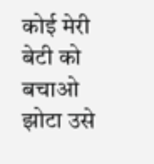कोई मेरी बेटी को बचाओ झोटा उसे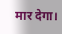मार देगा।